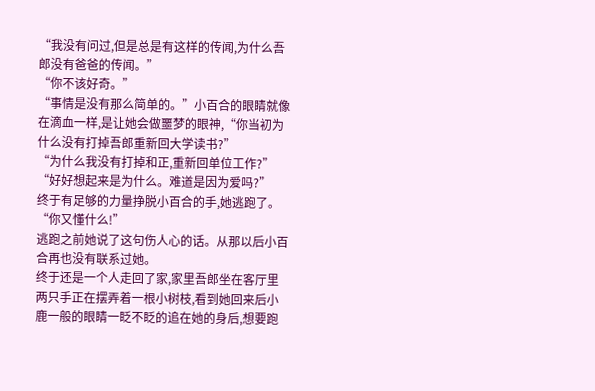“我没有问过,但是总是有这样的传闻,为什么吾郎没有爸爸的传闻。”
“你不该好奇。”
“事情是没有那么简单的。”小百合的眼睛就像在滴血一样,是让她会做噩梦的眼神,“你当初为什么没有打掉吾郎重新回大学读书?”
“为什么我没有打掉和正,重新回单位工作?”
“好好想起来是为什么。难道是因为爱吗?”
终于有足够的力量挣脱小百合的手,她逃跑了。
“你又懂什么!”
逃跑之前她说了这句伤人心的话。从那以后小百合再也没有联系过她。
终于还是一个人走回了家,家里吾郎坐在客厅里两只手正在摆弄着一根小树枝,看到她回来后小鹿一般的眼睛一眨不眨的追在她的身后,想要跑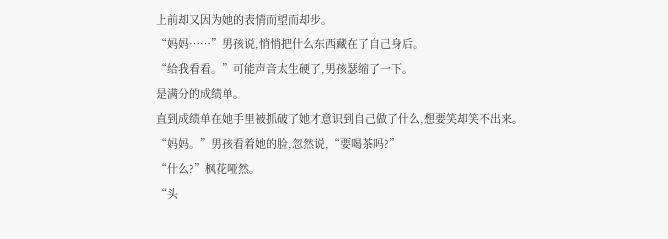上前却又因为她的表情而望而却步。
“妈妈……”男孩说,悄悄把什么东西藏在了自己身后。
“给我看看。”可能声音太生硬了,男孩瑟缩了一下。
是满分的成绩单。
直到成绩单在她手里被抓破了她才意识到自己做了什么,想要笑却笑不出来。
“妈妈。”男孩看着她的脸,忽然说,“要喝茶吗?”
“什么?”枫花哑然。
“头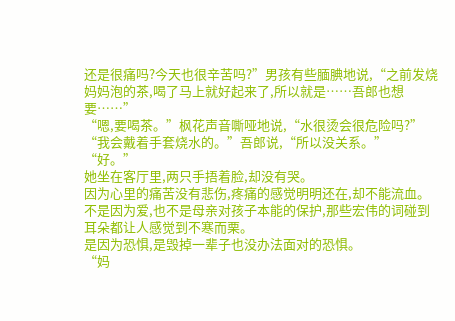还是很痛吗?今天也很辛苦吗?”男孩有些腼腆地说,“之前发烧妈妈泡的茶,喝了马上就好起来了,所以就是……吾郎也想要……”
“嗯,要喝茶。”枫花声音嘶哑地说,“水很烫会很危险吗?”
“我会戴着手套烧水的。”吾郎说,“所以没关系。”
“好。”
她坐在客厅里,两只手捂着脸,却没有哭。
因为心里的痛苦没有悲伤,疼痛的感觉明明还在,却不能流血。
不是因为爱,也不是母亲对孩子本能的保护,那些宏伟的词碰到耳朵都让人感觉到不寒而栗。
是因为恐惧,是毁掉一辈子也没办法面对的恐惧。
“妈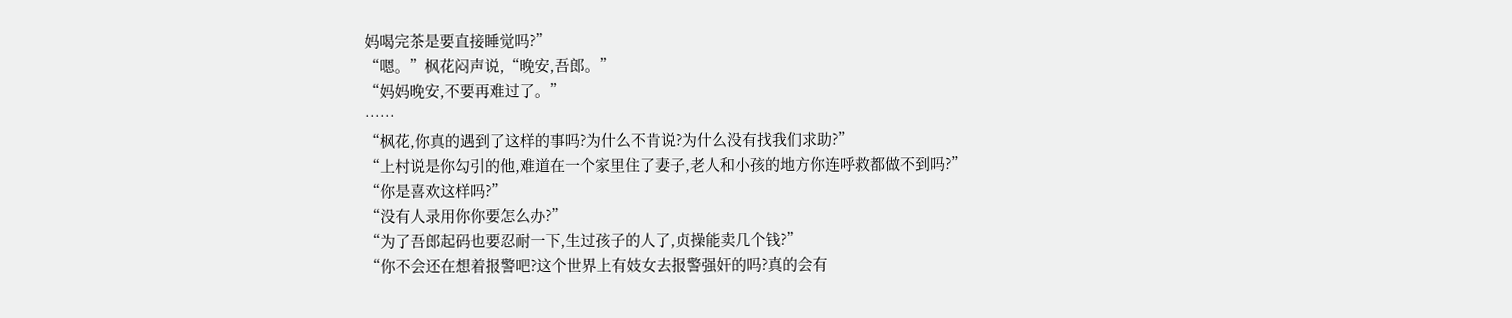妈喝完茶是要直接睡觉吗?”
“嗯。”枫花闷声说,“晚安,吾郎。”
“妈妈晚安,不要再难过了。”
……
“枫花,你真的遇到了这样的事吗?为什么不肯说?为什么没有找我们求助?”
“上村说是你勾引的他,难道在一个家里住了妻子,老人和小孩的地方你连呼救都做不到吗?”
“你是喜欢这样吗?”
“没有人录用你你要怎么办?”
“为了吾郎起码也要忍耐一下,生过孩子的人了,贞操能卖几个钱?”
“你不会还在想着报警吧?这个世界上有妓女去报警强奸的吗?真的会有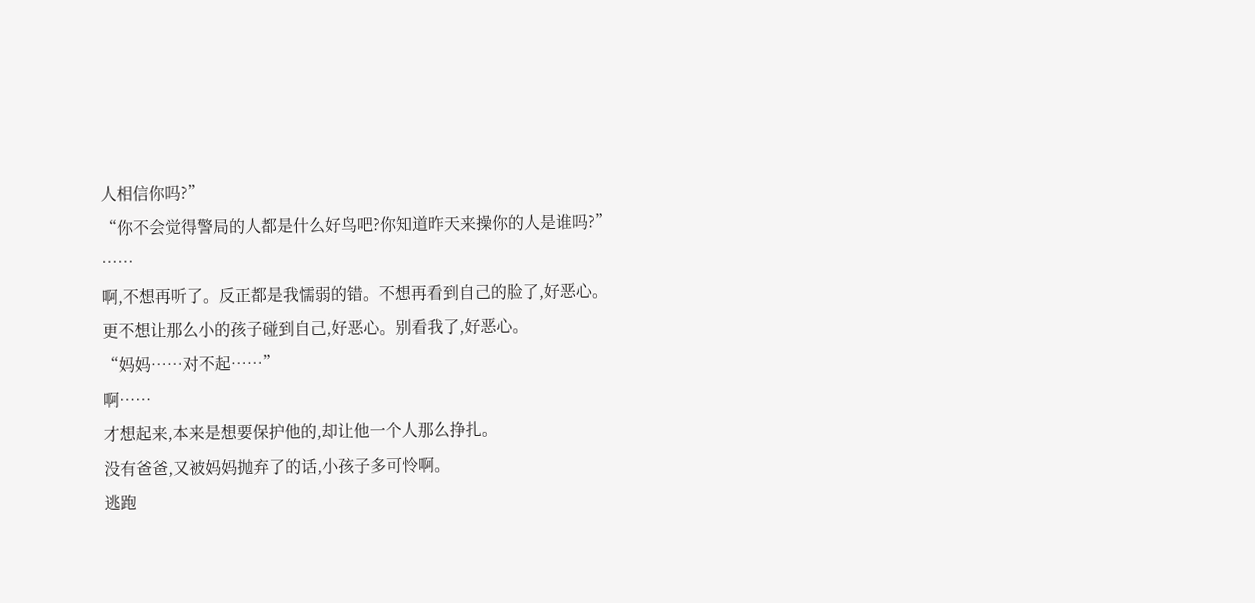人相信你吗?”
“你不会觉得警局的人都是什么好鸟吧?你知道昨天来操你的人是谁吗?”
……
啊,不想再听了。反正都是我懦弱的错。不想再看到自己的脸了,好恶心。
更不想让那么小的孩子碰到自己,好恶心。别看我了,好恶心。
“妈妈……对不起……”
啊……
才想起来,本来是想要保护他的,却让他一个人那么挣扎。
没有爸爸,又被妈妈抛弃了的话,小孩子多可怜啊。
逃跑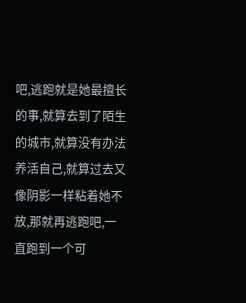吧,逃跑就是她最擅长的事,就算去到了陌生的城市,就算没有办法养活自己,就算过去又像阴影一样粘着她不放,那就再逃跑吧,一直跑到一个可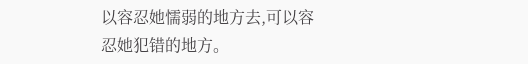以容忍她懦弱的地方去,可以容忍她犯错的地方。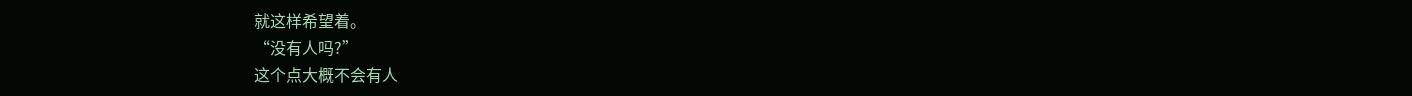就这样希望着。
“没有人吗?”
这个点大概不会有人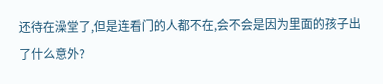还待在澡堂了,但是连看门的人都不在,会不会是因为里面的孩子出了什么意外?